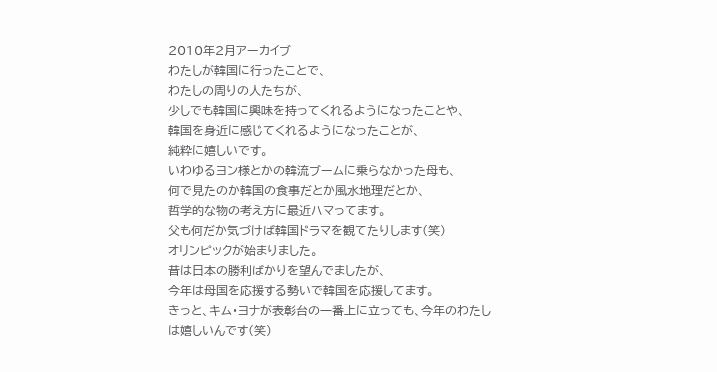2010年2月アーカイブ
わたしが韓国に行ったことで、
わたしの周りの人たちが、
少しでも韓国に興味を持ってくれるようになったことや、
韓国を身近に感じてくれるようになったことが、
純粋に嬉しいです。
いわゆるヨン様とかの韓流ブームに乗らなかった母も、
何で見たのか韓国の食事だとか風水地理だとか、
哲学的な物の考え方に最近ハマってます。
父も何だか気づけば韓国ドラマを観てたりします(笑)
オリンピックが始まりました。
昔は日本の勝利ばかりを望んでましたが、
今年は母国を応援する勢いで韓国を応援してます。
きっと、キム・ヨナが表彰台の一番上に立っても、今年のわたしは嬉しいんです(笑)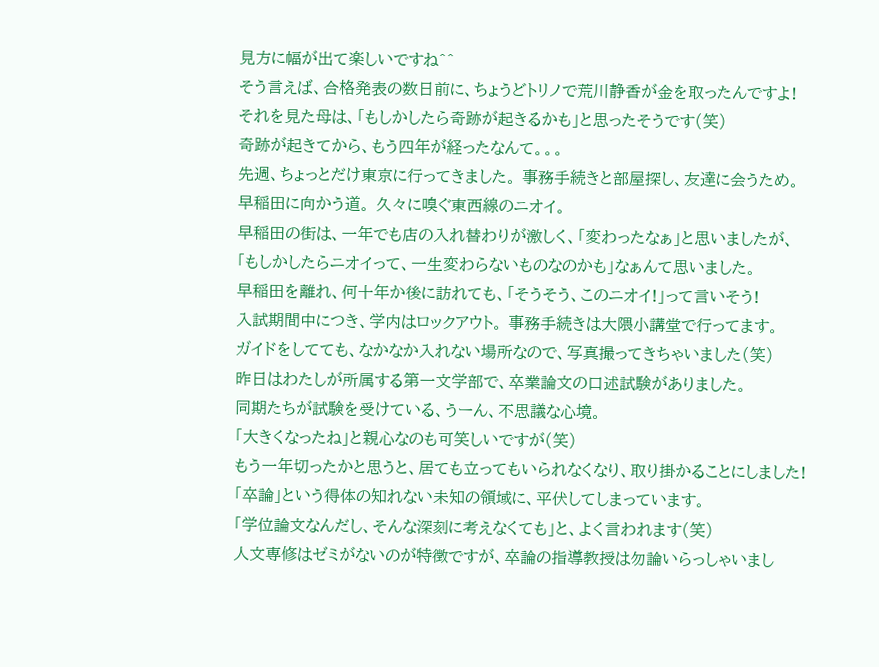見方に幅が出て楽しいですね^^
そう言えば、合格発表の数日前に、ちょうどトリノで荒川静香が金を取ったんですよ!
それを見た母は、「もしかしたら奇跡が起きるかも」と思ったそうです(笑)
奇跡が起きてから、もう四年が経ったなんて。。。
先週、ちょっとだけ東京に行ってきました。 事務手続きと部屋探し、友達に会うため。
早稲田に向かう道。 久々に嗅ぐ東西線のニオイ。
早稲田の街は、一年でも店の入れ替わりが激しく、「変わったなぁ」と思いましたが、
「もしかしたらニオイって、一生変わらないものなのかも」なぁんて思いました。
早稲田を離れ、何十年か後に訪れても、「そうそう、このニオイ!」って言いそう!
入試期間中につき、学内はロックアウト。 事務手続きは大隈小講堂で行ってます。
ガイドをしてても、なかなか入れない場所なので、写真撮ってきちゃいました(笑)
昨日はわたしが所属する第一文学部で、卒業論文の口述試験がありました。
同期たちが試験を受けている、うーん、不思議な心境。
「大きくなったね」と親心なのも可笑しいですが(笑)
もう一年切ったかと思うと、居ても立ってもいられなくなり、取り掛かることにしました!
「卒論」という得体の知れない未知の領域に、平伏してしまっています。
「学位論文なんだし、そんな深刻に考えなくても」と、よく言われます(笑)
人文専修はゼミがないのが特徴ですが、卒論の指導教授は勿論いらっしゃいまし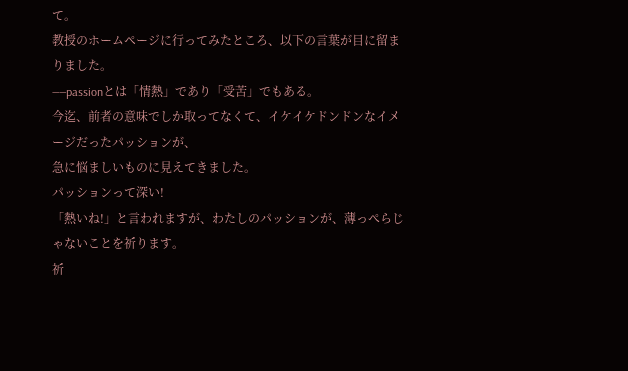て。
教授のホームページに行ってみたところ、以下の言葉が目に留まりました。
――passionとは「情熱」であり「受苦」でもある。
今迄、前者の意味でしか取ってなくて、イケイケドンドンなイメージだったパッションが、
急に悩ましいものに見えてきました。
パッションって深い!
「熱いね!」と言われますが、わたしのパッションが、薄っぺらじゃないことを祈ります。
祈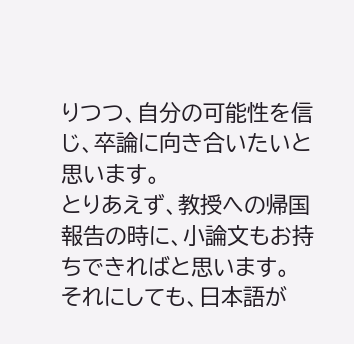りつつ、自分の可能性を信じ、卒論に向き合いたいと思います。
とりあえず、教授への帰国報告の時に、小論文もお持ちできればと思います。
それにしても、日本語が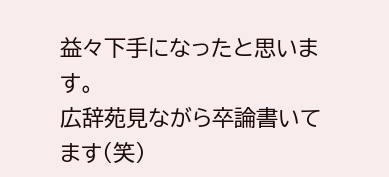益々下手になったと思います。
広辞苑見ながら卒論書いてます(笑)